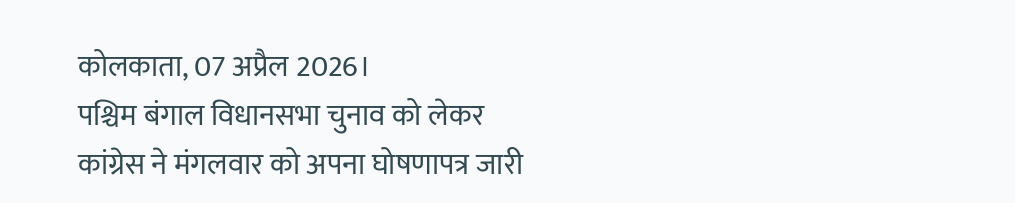कोलकाता, 07 अप्रैल 2026।
पश्चिम बंगाल विधानसभा चुनाव को लेकर कांग्रेस ने मंगलवार को अपना घोषणापत्र जारी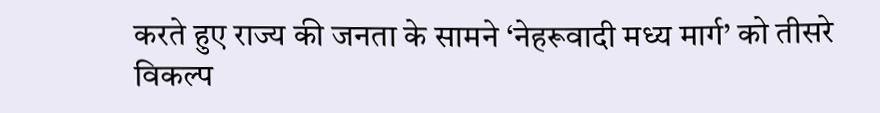करते हुए राज्य की जनता के सामने ‘नेहरूवादी मध्य मार्ग’ को तीसरे विकल्प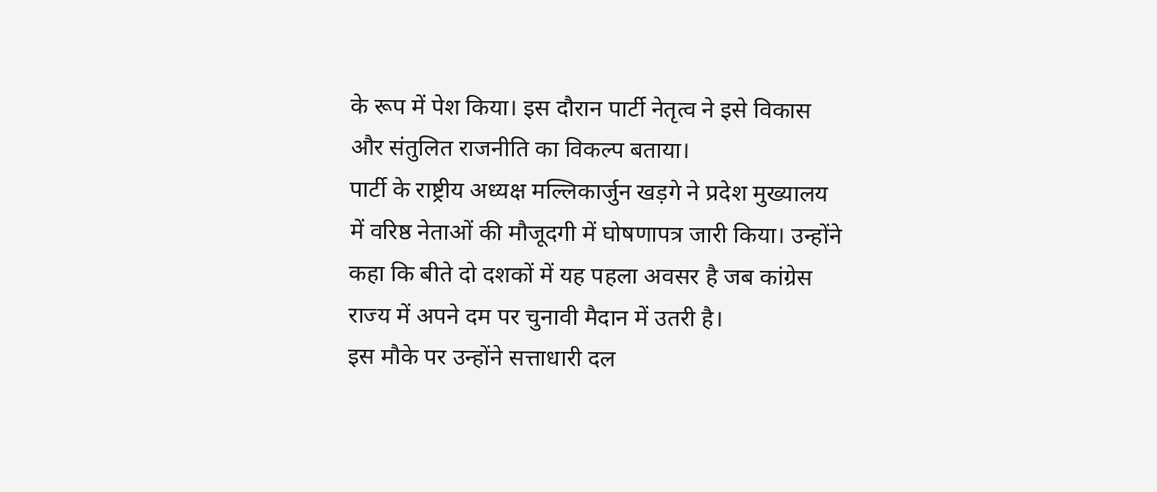के रूप में पेश किया। इस दौरान पार्टी नेतृत्व ने इसे विकास और संतुलित राजनीति का विकल्प बताया।
पार्टी के राष्ट्रीय अध्यक्ष मल्लिकार्जुन खड़गे ने प्रदेश मुख्यालय में वरिष्ठ नेताओं की मौजूदगी में घोषणापत्र जारी किया। उन्होंने कहा कि बीते दो दशकों में यह पहला अवसर है जब कांग्रेस राज्य में अपने दम पर चुनावी मैदान में उतरी है।
इस मौके पर उन्होंने सत्ताधारी दल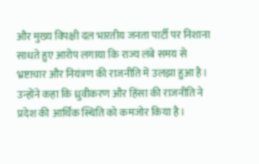और मुख्य विपक्षी दल भारतीय जनता पार्टी पर निशाना साधते हुए आरोप लगाया कि राज्य लंबे समय से भ्रष्टाचार और नियंत्रण की राजनीति में उलझा हुआ है। उन्होंने कहा कि ध्रुवीकरण और हिंसा की राजनीति ने प्रदेश की आर्थिक स्थिति को कमजोर किया है।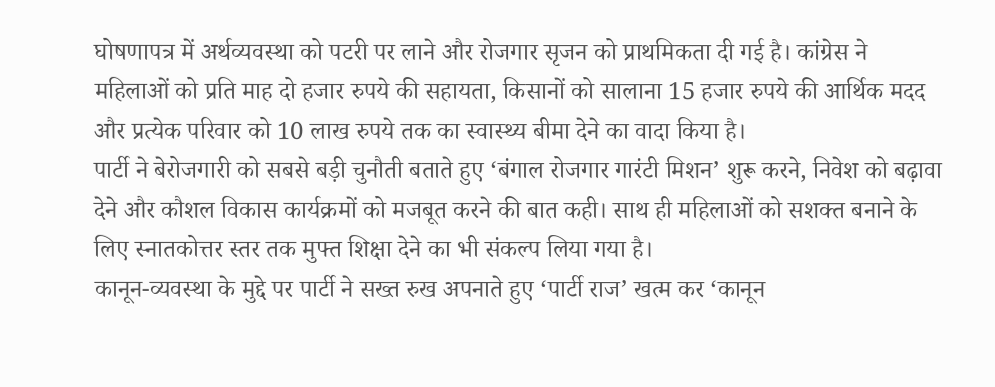घोषणापत्र में अर्थव्यवस्था को पटरी पर लाने और रोजगार सृजन को प्राथमिकता दी गई है। कांग्रेस ने महिलाओं को प्रति माह दो हजार रुपये की सहायता, किसानों को सालाना 15 हजार रुपये की आर्थिक मदद और प्रत्येक परिवार को 10 लाख रुपये तक का स्वास्थ्य बीमा देने का वादा किया है।
पार्टी ने बेरोजगारी को सबसे बड़ी चुनौती बताते हुए ‘बंगाल रोजगार गारंटी मिशन’ शुरू करने, निवेश को बढ़ावा देने और कौशल विकास कार्यक्रमों को मजबूत करने की बात कही। साथ ही महिलाओं को सशक्त बनाने के लिए स्नातकोत्तर स्तर तक मुफ्त शिक्षा देने का भी संकल्प लिया गया है।
कानून-व्यवस्था के मुद्दे पर पार्टी ने सख्त रुख अपनाते हुए ‘पार्टी राज’ खत्म कर ‘कानून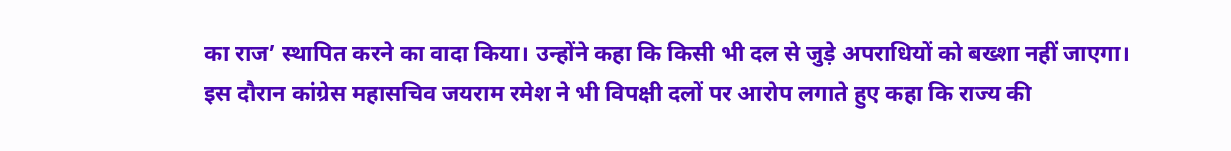का राज’ स्थापित करने का वादा किया। उन्होंने कहा कि किसी भी दल से जुड़े अपराधियों को बख्शा नहीं जाएगा।
इस दौरान कांग्रेस महासचिव जयराम रमेश ने भी विपक्षी दलों पर आरोप लगाते हुए कहा कि राज्य की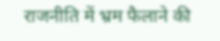राजनीति में भ्रम फैलाने की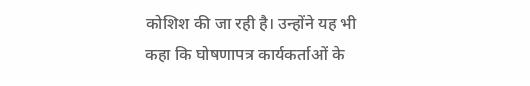कोशिश की जा रही है। उन्होंने यह भी कहा कि घोषणापत्र कार्यकर्ताओं के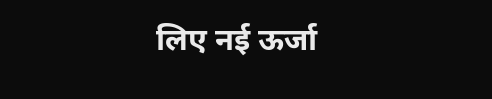लिए नई ऊर्जा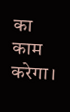का काम करेगा।